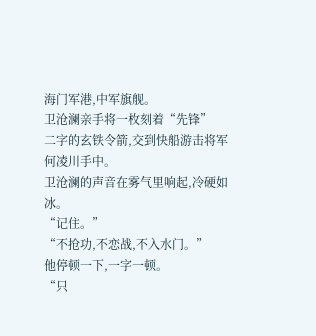海门军港,中军旗舰。
卫沧澜亲手将一枚刻着“先锋”
二字的玄铁令箭,交到快船游击将军何凌川手中。
卫沧澜的声音在雾气里响起,冷硬如冰。
“记住。”
“不抢功,不恋战,不入水门。”
他停顿一下,一字一顿。
“只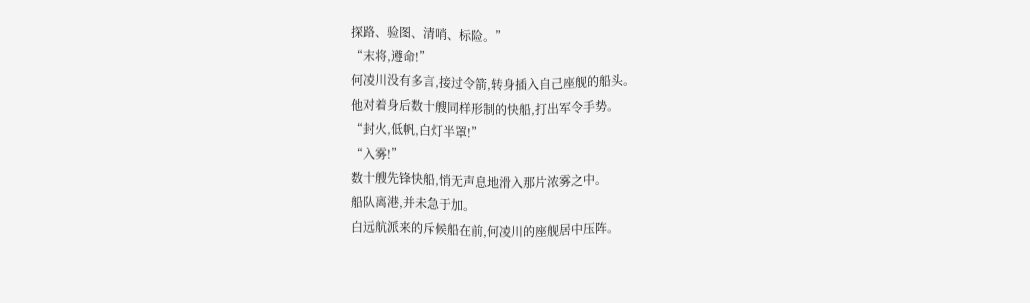探路、验图、清哨、标险。”
“末将,遵命!”
何凌川没有多言,接过令箭,转身插入自己座舰的船头。
他对着身后数十艘同样形制的快船,打出军令手势。
“封火,低帆,白灯半罩!”
“入雾!”
数十艘先锋快船,悄无声息地滑入那片浓雾之中。
船队离港,并未急于加。
白远航派来的斥候船在前,何凌川的座舰居中压阵。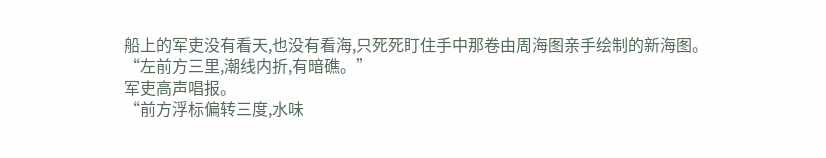船上的军吏没有看天,也没有看海,只死死盯住手中那卷由周海图亲手绘制的新海图。
“左前方三里,潮线内折,有暗礁。”
军吏高声唱报。
“前方浮标偏转三度,水味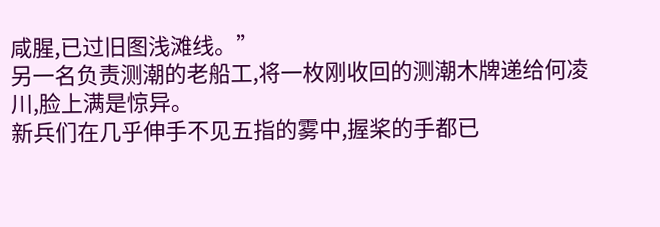咸腥,已过旧图浅滩线。”
另一名负责测潮的老船工,将一枚刚收回的测潮木牌递给何凌川,脸上满是惊异。
新兵们在几乎伸手不见五指的雾中,握桨的手都已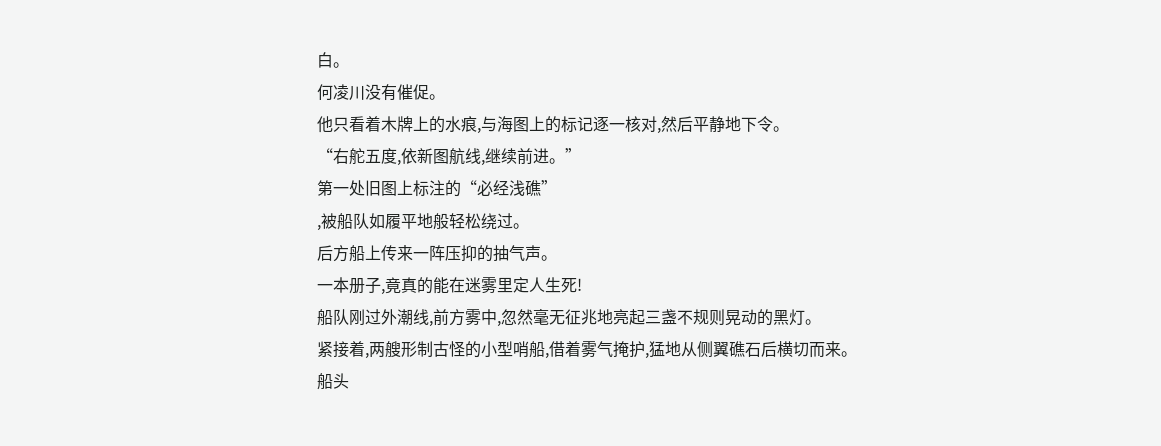白。
何凌川没有催促。
他只看着木牌上的水痕,与海图上的标记逐一核对,然后平静地下令。
“右舵五度,依新图航线,继续前进。”
第一处旧图上标注的“必经浅礁”
,被船队如履平地般轻松绕过。
后方船上传来一阵压抑的抽气声。
一本册子,竟真的能在迷雾里定人生死!
船队刚过外潮线,前方雾中,忽然毫无征兆地亮起三盏不规则晃动的黑灯。
紧接着,两艘形制古怪的小型哨船,借着雾气掩护,猛地从侧翼礁石后横切而来。
船头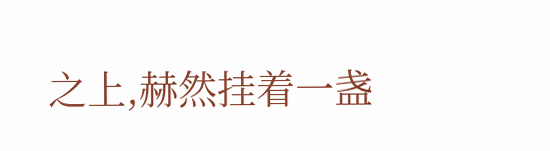之上,赫然挂着一盏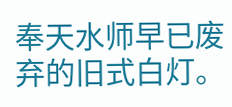奉天水师早已废弃的旧式白灯。